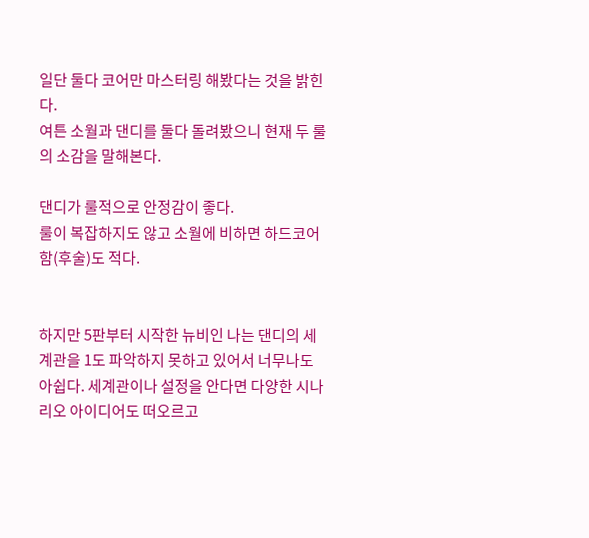일단 둘다 코어만 마스터링 해봤다는 것을 밝힌다.
여튼 소월과 댄디를 둘다 돌려봤으니 현재 두 룰의 소감을 말해본다.

댄디가 룰적으로 안정감이 좋다.
룰이 복잡하지도 않고 소월에 비하면 하드코어함(후술)도 적다.


하지만 5판부터 시작한 뉴비인 나는 댄디의 세계관을 1도 파악하지 못하고 있어서 너무나도 아쉽다. 세계관이나 설정을 안다면 다양한 시나리오 아이디어도 떠오르고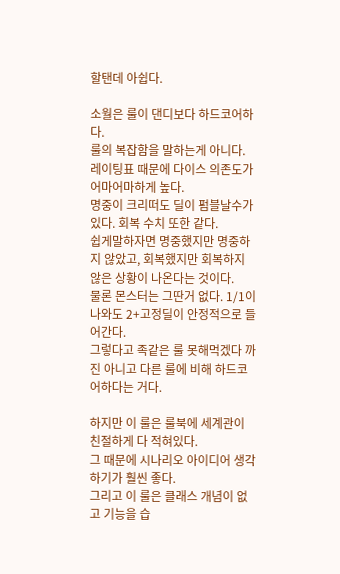할탠데 아쉽다.

소월은 룰이 댄디보다 하드코어하다.
룰의 복잡함을 말하는게 아니다.
레이팅표 때문에 다이스 의존도가 어마어마하게 높다.
명중이 크리떠도 딜이 펌블날수가 있다. 회복 수치 또한 같다.
쉽게말하자면 명중했지만 명중하지 않았고, 회복했지만 회복하지 않은 상황이 나온다는 것이다.
물론 몬스터는 그딴거 없다. 1/1이 나와도 2+고정딜이 안정적으로 들어간다.
그렇다고 족같은 룰 못해먹겠다 까진 아니고 다른 룰에 비해 하드코어하다는 거다.

하지만 이 룰은 룰북에 세계관이 친절하게 다 적혀있다.
그 때문에 시나리오 아이디어 생각하기가 훨씬 좋다.
그리고 이 룰은 클래스 개념이 없고 기능을 습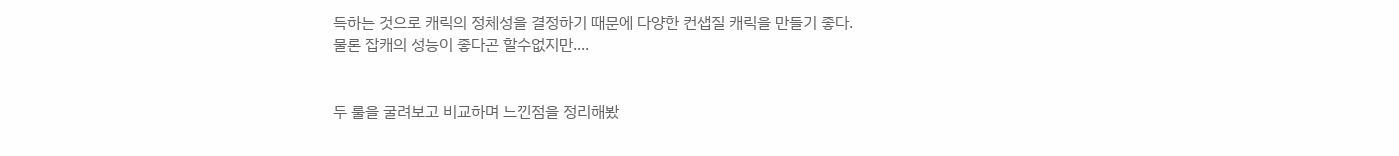득하는 것으로 캐릭의 정체성을 결정하기 때문에 다양한 컨샙질 캐릭을 만들기 좋다.
물론 잡캐의 성능이 좋다곤 할수없지만....


두 룰을 굴려보고 비교하며 느낀점을 정리해봤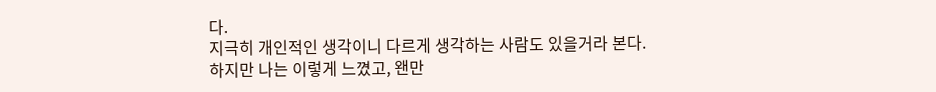다.
지극히 개인적인 생각이니 다르게 생각하는 사람도 있을거라 본다.
하지만 나는 이렇게 느꼈고, 왠만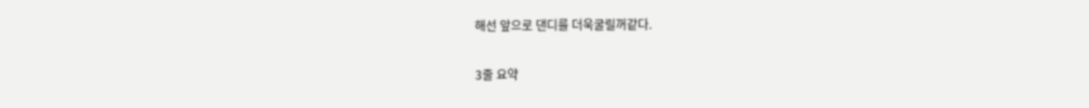해선 앞으로 댄디를 더욱굴릴꺼같다.

3줄 요약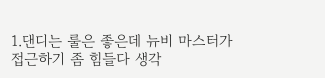1.댄디는 룰은 좋은데 뉴비 마스터가 접근하기 좀 힘들다 생각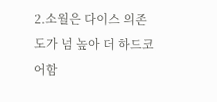2.소월은 다이스 의존도가 넘 높아 더 하드코어함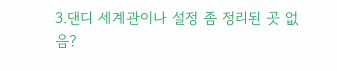3.댄디 세계관이나 설정 좀 정리된 곳 없음?